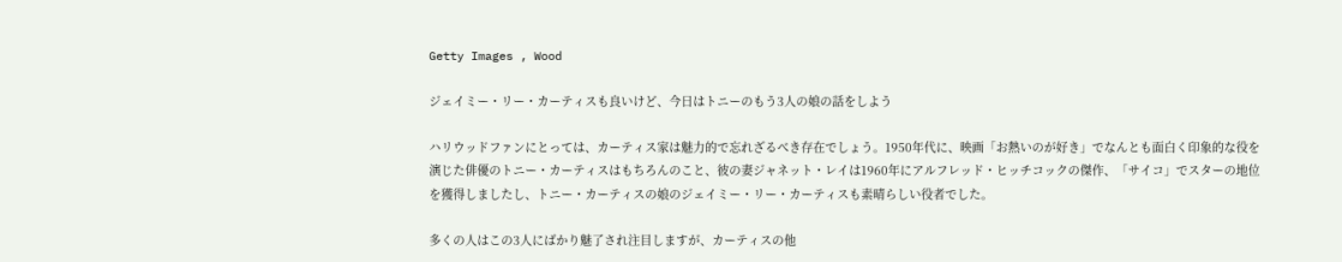Getty Images , Wood

ジェイミー・リー・カーティスも良いけど、今日はトニーのもう3人の娘の話をしよう

ハリウッドファンにとっては、カーティス家は魅力的で忘れざるべき存在でしょう。1950年代に、映画「お熱いのが好き」でなんとも面白く印象的な役を演じた俳優のトニー・カーティスはもちろんのこと、彼の妻ジャネット・レイは1960年にアルフレッド・ヒッチコックの傑作、「サイコ」でスターの地位を獲得しましたし、トニー・カーティスの娘のジェイミー・リー・カーティスも素晴らしい役者でした。

多くの人はこの3人にばかり魅了され注目しますが、カーティスの他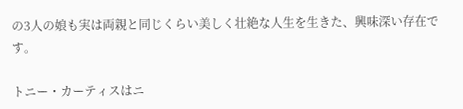の3人の娘も実は両親と同じくらい美しく壮絶な人生を生きた、興味深い存在です。

トニー・カーティスはニ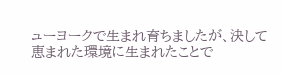ューヨークで生まれ育ちましたが、決して恵まれた環境に生まれたことで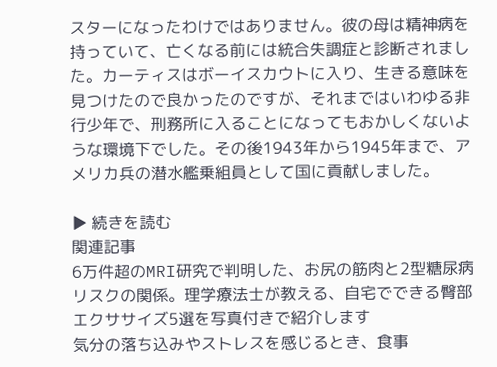スターになったわけではありません。彼の母は精神病を持っていて、亡くなる前には統合失調症と診断されました。カーティスはボーイスカウトに入り、生きる意味を見つけたので良かったのですが、それまではいわゆる非行少年で、刑務所に入ることになってもおかしくないような環境下でした。その後1943年から1945年まで、アメリカ兵の潜水艦乗組員として国に貢献しました。

▶ 続きを読む
関連記事
6万件超のMRI研究で判明した、お尻の筋肉と2型糖尿病リスクの関係。理学療法士が教える、自宅でできる臀部エクササイズ5選を写真付きで紹介します
気分の落ち込みやストレスを感じるとき、食事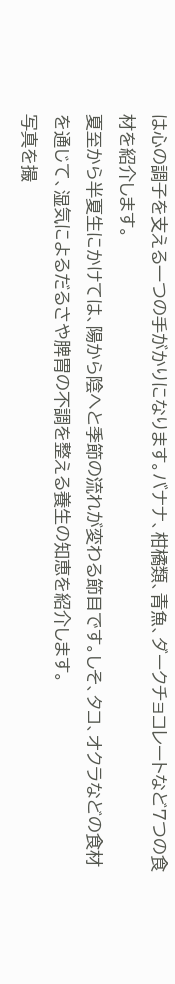は心の調子を支える一つの手がかりになります。バナナ、柑橘類、青魚、ダークチョコレートなど7つの食材を紹介します。
夏至から半夏生にかけては、陽から陰へと季節の流れが変わる節目です。しそ、タコ、オクラなどの食材を通じて、湿気によるだるさや脾胃の不調を整える養生の知恵を紹介します。
写真を撮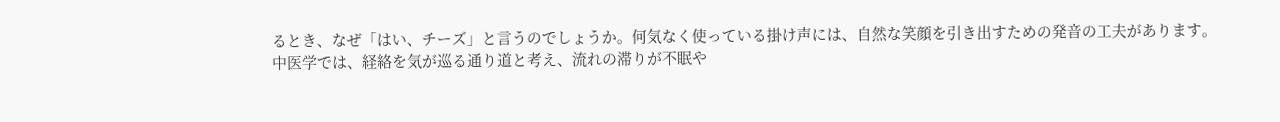るとき、なぜ「はい、チーズ」と言うのでしょうか。何気なく使っている掛け声には、自然な笑顔を引き出すための発音の工夫があります。
中医学では、経絡を気が巡る通り道と考え、流れの滞りが不眠や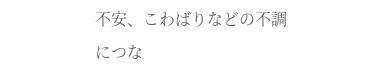不安、こわばりなどの不調につな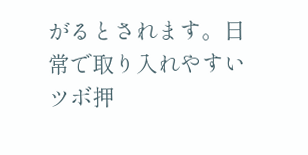がるとされます。日常で取り入れやすいツボ押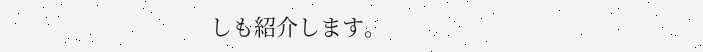しも紹介します。